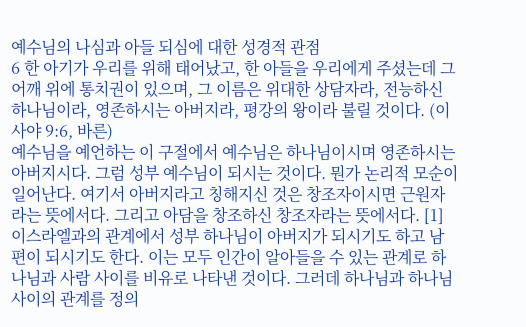예수님의 나심과 아들 되심에 대한 성경적 관점
6 한 아기가 우리를 위해 태어났고, 한 아들을 우리에게 주셨는데 그 어깨 위에 통치권이 있으며, 그 이름은 위대한 상담자라, 전능하신 하나님이라, 영존하시는 아버지라, 평강의 왕이라 불릴 것이다. (이사야 9:6, 바른)
예수님을 예언하는 이 구절에서 예수님은 하나님이시며 영존하시는 아버지시다. 그럼 성부 예수님이 되시는 것이다. 뭔가 논리적 모순이 일어난다. 여기서 아버지라고 칭해지신 것은 창조자이시면 근원자라는 뜻에서다. 그리고 아담을 창조하신 창조자라는 뜻에서다. [1]
이스라엘과의 관계에서 성부 하나님이 아버지가 되시기도 하고 남편이 되시기도 한다. 이는 모두 인간이 알아들을 수 있는 관계로 하나님과 사람 사이를 비유로 나타낸 것이다. 그러데 하나님과 하나님 사이의 관계를 정의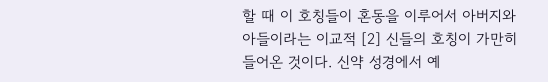할 때 이 호칭들이 혼동을 이루어서 아버지와 아들이라는 이교적 [2] 신들의 호칭이 가만히 들어온 것이다. 신약 성경에서 예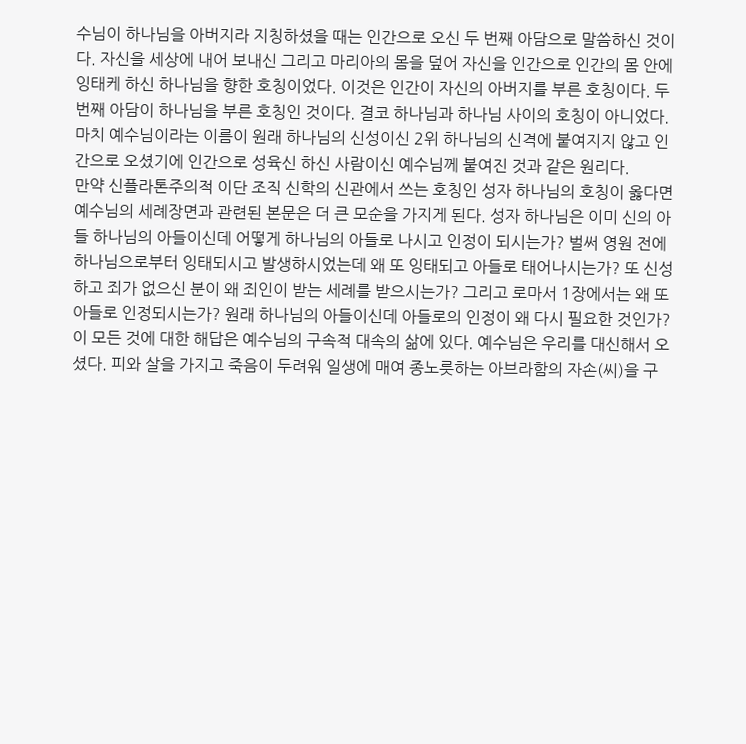수님이 하나님을 아버지라 지칭하셨을 때는 인간으로 오신 두 번째 아담으로 말씀하신 것이다. 자신을 세상에 내어 보내신 그리고 마리아의 몸을 덮어 자신을 인간으로 인간의 몸 안에 잉태케 하신 하나님을 향한 호칭이었다. 이것은 인간이 자신의 아버지를 부른 호칭이다. 두 번째 아담이 하나님을 부른 호칭인 것이다. 결코 하나님과 하나님 사이의 호칭이 아니었다.
마치 예수님이라는 이름이 원래 하나님의 신성이신 2위 하나님의 신격에 붙여지지 않고 인간으로 오셨기에 인간으로 성육신 하신 사람이신 예수님께 붙여진 것과 같은 원리다.
만약 신플라톤주의적 이단 조직 신학의 신관에서 쓰는 호칭인 성자 하나님의 호칭이 옳다면 예수님의 세례장면과 관련된 본문은 더 큰 모순을 가지게 된다. 성자 하나님은 이미 신의 아들 하나님의 아들이신데 어떻게 하나님의 아들로 나시고 인정이 되시는가? 벌써 영원 전에 하나님으로부터 잉태되시고 발생하시었는데 왜 또 잉태되고 아들로 태어나시는가? 또 신성하고 죄가 없으신 분이 왜 죄인이 받는 세례를 받으시는가? 그리고 로마서 1장에서는 왜 또 아들로 인정되시는가? 원래 하나님의 아들이신데 아들로의 인정이 왜 다시 필요한 것인가?
이 모든 것에 대한 해답은 예수님의 구속적 대속의 삶에 있다. 예수님은 우리를 대신해서 오셨다. 피와 살을 가지고 죽음이 두려워 일생에 매여 종노릇하는 아브라함의 자손(씨)을 구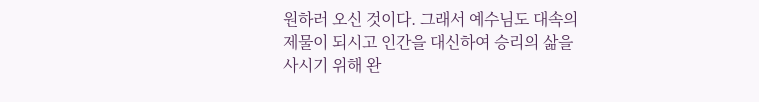원하러 오신 것이다. 그래서 예수님도 대속의 제물이 되시고 인간을 대신하여 승리의 삶을 사시기 위해 완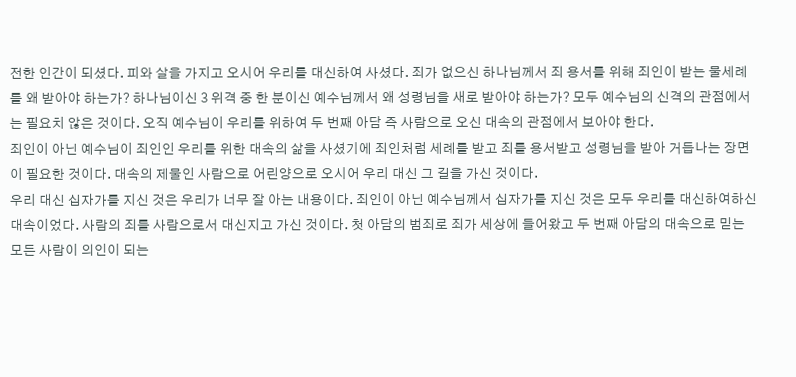전한 인간이 되셨다. 피와 살을 가지고 오시어 우리를 대신하여 사셨다. 죄가 없으신 하나님께서 죄 용서를 위해 죄인이 받는 물세례를 왜 받아야 하는가? 하나님이신 3 위격 중 한 분이신 예수님께서 왜 성령님을 새로 받아야 하는가? 모두 예수님의 신격의 관점에서는 필요치 않은 것이다. 오직 예수님이 우리를 위하여 두 번째 아담 즉 사람으로 오신 대속의 관점에서 보아야 한다.
죄인이 아닌 예수님이 죄인인 우리를 위한 대속의 삶을 사셨기에 죄인처럼 세례를 받고 죄를 용서받고 성령님을 받아 거듭나는 장면이 필요한 것이다. 대속의 제물인 사람으로 어린양으로 오시어 우리 대신 그 길을 가신 것이다.
우리 대신 십자가를 지신 것은 우리가 너무 잘 아는 내용이다. 죄인이 아닌 예수님께서 십자가를 지신 것은 모두 우리를 대신하여하신 대속이었다. 사람의 죄를 사람으로서 대신지고 가신 것이다. 첫 아담의 범죄로 죄가 세상에 들어왔고 두 번째 아담의 대속으로 믿는 모든 사람이 의인이 되는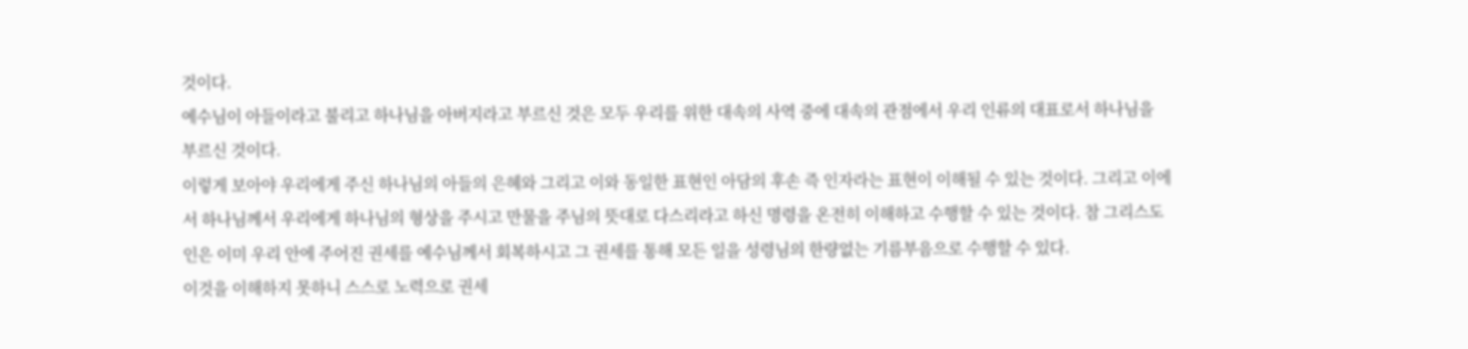것이다.
예수님이 아들이라고 불리고 하나님을 아버지라고 부르신 것은 모두 우리를 위한 대속의 사역 중에 대속의 관점에서 우리 인류의 대표로서 하나님을 부르신 것이다.
이렇게 보아야 우리에게 주신 하나님의 아들의 은혜와 그리고 이와 동일한 표현인 아담의 후손 즉 인자라는 표현이 이해될 수 있는 것이다. 그리고 이에서 하나님께서 우리에게 하나님의 형상을 주시고 만물을 주님의 뜻대로 다스리라고 하신 명령을 온전히 이해하고 수행할 수 있는 것이다. 참 그리스도인은 이미 우리 안에 주어진 권세를 예수님께서 회복하시고 그 권세를 통해 모든 일을 성령님의 한량없는 기름부음으로 수행할 수 있다.
이것을 이해하지 못하니 스스로 노력으로 권세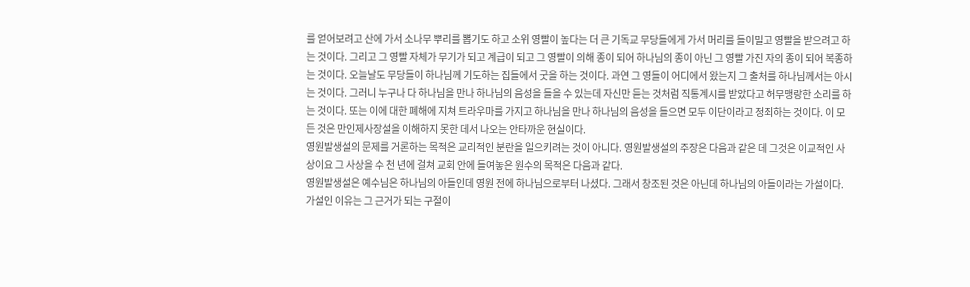를 얻어보려고 산에 가서 소나무 뿌리를 뽑기도 하고 소위 영빨이 높다는 더 큰 기독교 무당들에게 가서 머리를 들이밀고 영빨을 받으려고 하는 것이다. 그리고 그 영빨 자체가 무기가 되고 계급이 되고 그 영빨이 의해 종이 되어 하나님의 종이 아닌 그 영빨 가진 자의 종이 되어 복종하는 것이다. 오늘날도 무당들이 하나님께 기도하는 집들에서 굿을 하는 것이다. 과연 그 영들이 어디에서 왔는지 그 출처를 하나님께서는 아시는 것이다. 그러니 누구나 다 하나님을 만나 하나님의 음성을 들을 수 있는데 자신만 듣는 것처럼 직통계시를 받았다고 허무맹랑한 소리를 하는 것이다. 또는 이에 대한 폐해에 지쳐 트라우마를 가지고 하나님을 만나 하나님의 음성을 들으면 모두 이단이라고 정죄하는 것이다. 이 모든 것은 만인제사장설을 이해하지 못한 데서 나오는 안타까운 현실이다.
영원발생설의 문제를 거론하는 목적은 교리적인 분란을 일으키려는 것이 아니다. 영원발생설의 주장은 다음과 같은 데 그것은 이교적인 사상이요 그 사상을 수 천 년에 걸쳐 교회 안에 들여놓은 원수의 목적은 다음과 같다.
영원발생설은 예수님은 하나님의 아들인데 영원 전에 하나님으로부터 나셨다. 그래서 창조된 것은 아닌데 하나님의 아들이라는 가설이다. 가설인 이유는 그 근거가 되는 구절이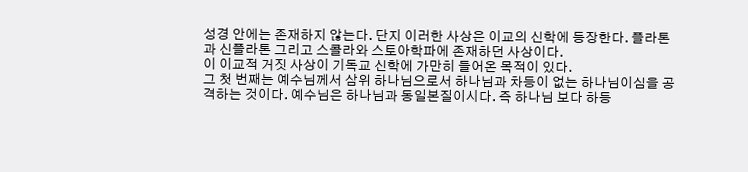성경 안에는 존재하지 않는다. 단지 이러한 사상은 이교의 신학에 등장한다. 플라톤과 신플라톤 그리고 스콜라와 스토아학파에 존재하던 사상이다.
이 이교적 거짓 사상이 기독교 신학에 가만히 들어온 목적이 있다.
그 첫 번째는 예수님께서 삼위 하나님으로서 하나님과 차등이 없는 하나님이심을 공격하는 것이다. 예수님은 하나님과 동일본질이시다. 즉 하나님 보다 하등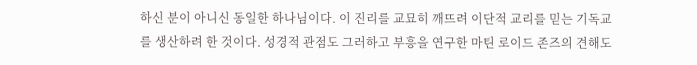하신 분이 아니신 동일한 하나님이다. 이 진리를 교묘히 깨뜨려 이단적 교리를 믿는 기독교를 생산하려 한 것이다. 성경적 관점도 그러하고 부흥을 연구한 마틴 로이드 존즈의 견해도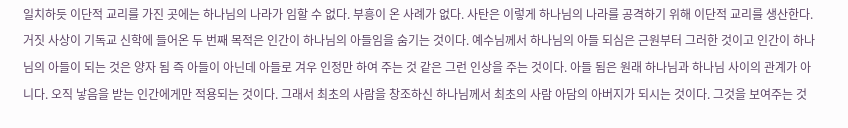일치하듯 이단적 교리를 가진 곳에는 하나님의 나라가 임할 수 없다. 부흥이 온 사례가 없다. 사탄은 이렇게 하나님의 나라를 공격하기 위해 이단적 교리를 생산한다.
거짓 사상이 기독교 신학에 들어온 두 번째 목적은 인간이 하나님의 아들임을 숨기는 것이다. 예수님께서 하나님의 아들 되심은 근원부터 그러한 것이고 인간이 하나님의 아들이 되는 것은 양자 됨 즉 아들이 아닌데 아들로 겨우 인정만 하여 주는 것 같은 그런 인상을 주는 것이다. 아들 됨은 원래 하나님과 하나님 사이의 관계가 아니다. 오직 낳음을 받는 인간에게만 적용되는 것이다. 그래서 최초의 사람을 창조하신 하나님께서 최초의 사람 아담의 아버지가 되시는 것이다. 그것을 보여주는 것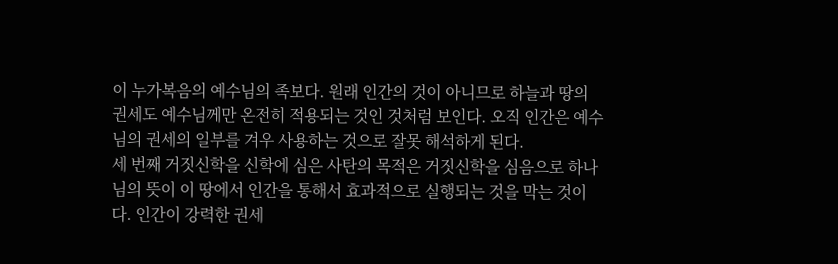이 누가복음의 예수님의 족보다. 원래 인간의 것이 아니므로 하늘과 땅의 권세도 예수님께만 온전히 적용되는 것인 것처럼 보인다. 오직 인간은 예수님의 권세의 일부를 겨우 사용하는 것으로 잘못 해석하게 된다.
세 번째 거짓신학을 신학에 심은 사탄의 목적은 거짓신학을 심음으로 하나님의 뜻이 이 땅에서 인간을 통해서 효과적으로 실행되는 것을 막는 것이다. 인간이 강력한 권세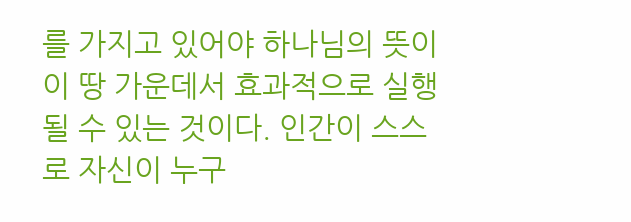를 가지고 있어야 하나님의 뜻이 이 땅 가운데서 효과적으로 실행될 수 있는 것이다. 인간이 스스로 자신이 누구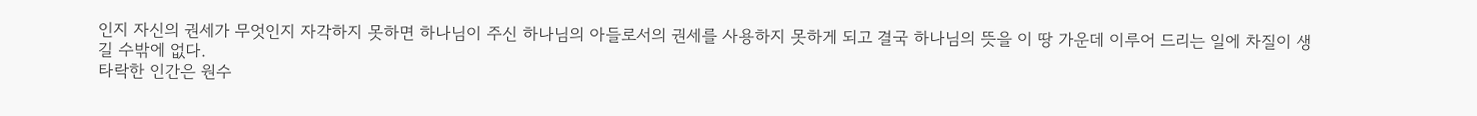인지 자신의 권세가 무엇인지 자각하지 못하면 하나님이 주신 하나님의 아들로서의 권세를 사용하지 못하게 되고 결국 하나님의 뜻을 이 땅 가운데 이루어 드리는 일에 차질이 생길 수밖에 없다.
타락한 인간은 원수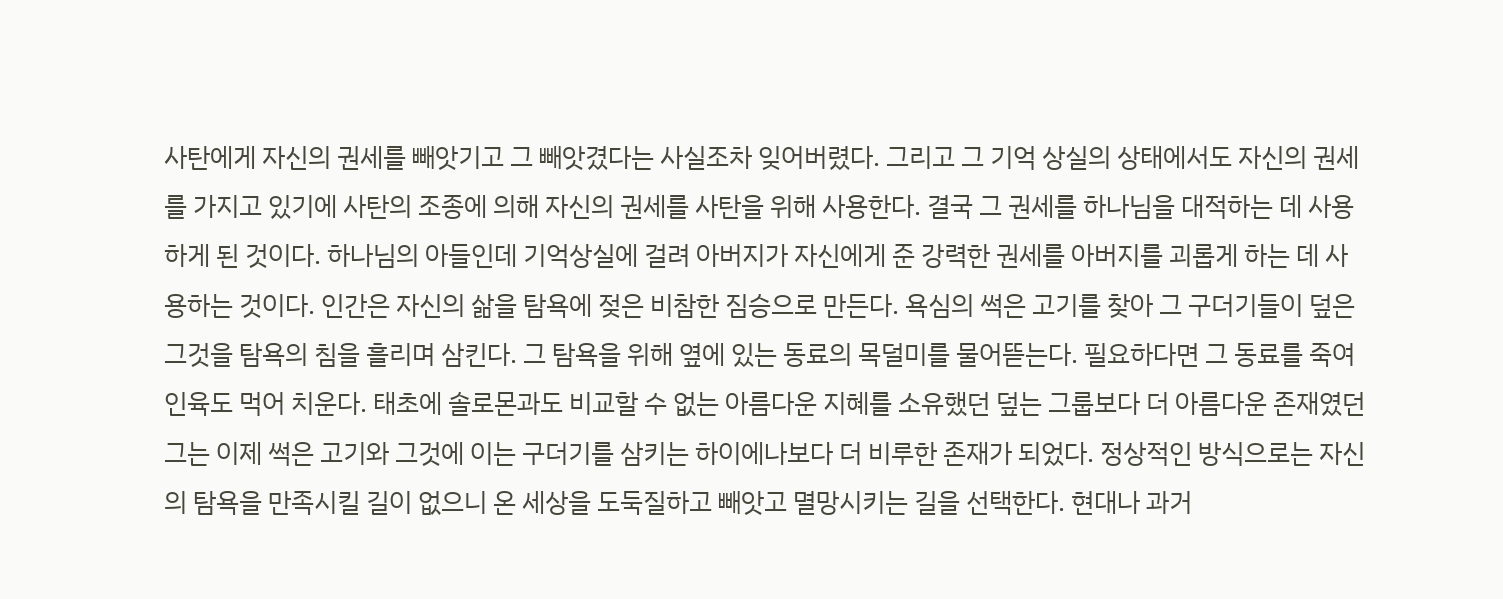사탄에게 자신의 권세를 빼앗기고 그 빼앗겼다는 사실조차 잊어버렸다. 그리고 그 기억 상실의 상태에서도 자신의 권세를 가지고 있기에 사탄의 조종에 의해 자신의 권세를 사탄을 위해 사용한다. 결국 그 권세를 하나님을 대적하는 데 사용하게 된 것이다. 하나님의 아들인데 기억상실에 걸려 아버지가 자신에게 준 강력한 권세를 아버지를 괴롭게 하는 데 사용하는 것이다. 인간은 자신의 삶을 탐욕에 젖은 비참한 짐승으로 만든다. 욕심의 썩은 고기를 찾아 그 구더기들이 덮은 그것을 탐욕의 침을 흘리며 삼킨다. 그 탐욕을 위해 옆에 있는 동료의 목덜미를 물어뜯는다. 필요하다면 그 동료를 죽여 인육도 먹어 치운다. 태초에 솔로몬과도 비교할 수 없는 아름다운 지혜를 소유했던 덮는 그룹보다 더 아름다운 존재였던 그는 이제 썩은 고기와 그것에 이는 구더기를 삼키는 하이에나보다 더 비루한 존재가 되었다. 정상적인 방식으로는 자신의 탐욕을 만족시킬 길이 없으니 온 세상을 도둑질하고 빼앗고 멸망시키는 길을 선택한다. 현대나 과거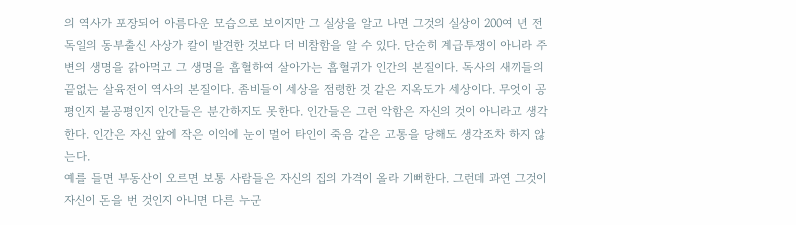의 역사가 포장되어 아름다운 모습으로 보이지만 그 실상을 알고 나면 그것의 실상이 200여 년 전 독일의 동부출신 사상가 칼이 발견한 것보다 더 비참함을 알 수 있다. 단순히 계급투쟁이 아니라 주변의 생명을 갉아먹고 그 생명을 흡혈하여 살아가는 흡혈귀가 인간의 본질이다. 독사의 새끼들의 끝없는 살육전이 역사의 본질이다. 좀비들이 세상을 점령한 것 같은 지옥도가 세상이다. 무엇이 공평인지 불공평인지 인간들은 분간하지도 못한다. 인간들은 그런 악함은 자신의 것이 아니라고 생각한다. 인간은 자신 앞에 작은 이익에 눈이 멀어 타인이 죽음 같은 고통을 당해도 생각조차 하지 않는다.
예를 들면 부동산이 오르면 보통 사람들은 자신의 집의 가격이 올라 기뻐한다. 그런데 과연 그것이 자신이 돈을 번 것인지 아니면 다른 누군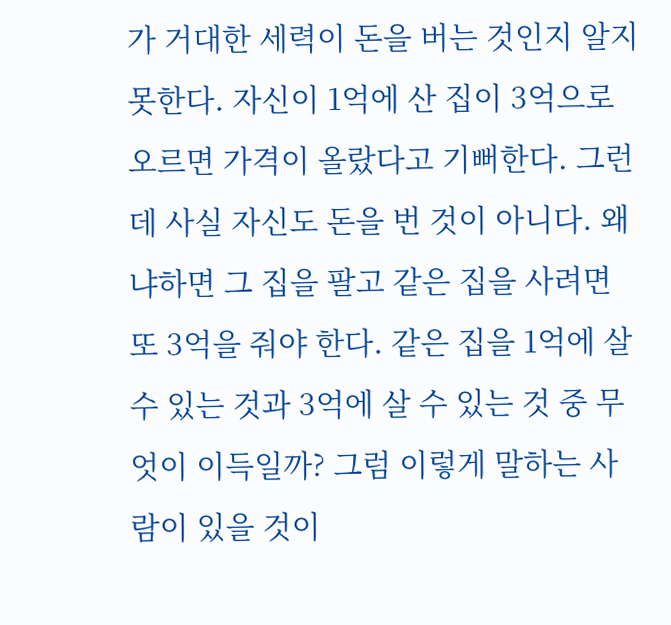가 거대한 세력이 돈을 버는 것인지 알지 못한다. 자신이 1억에 산 집이 3억으로 오르면 가격이 올랐다고 기뻐한다. 그런데 사실 자신도 돈을 번 것이 아니다. 왜냐하면 그 집을 팔고 같은 집을 사려면 또 3억을 줘야 한다. 같은 집을 1억에 살 수 있는 것과 3억에 살 수 있는 것 중 무엇이 이득일까? 그럼 이렇게 말하는 사람이 있을 것이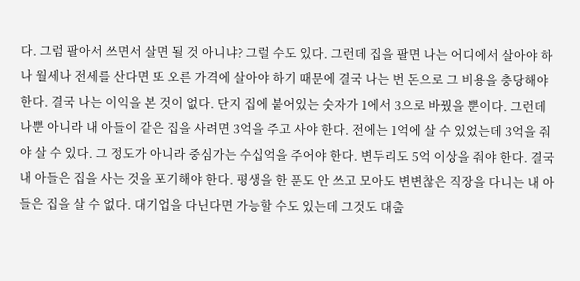다. 그럼 팔아서 쓰면서 살면 될 것 아니냐? 그럴 수도 있다. 그런데 집을 팔면 나는 어디에서 살아야 하나 월세나 전세를 산다면 또 오른 가격에 살아야 하기 때문에 결국 나는 번 돈으로 그 비용을 충당해야 한다. 결국 나는 이익을 본 것이 없다. 단지 집에 붙어있는 숫자가 1에서 3으로 바꿨을 뿐이다. 그런데 나뿐 아니라 내 아들이 같은 집을 사려면 3억을 주고 사야 한다. 전에는 1억에 살 수 있었는데 3억을 줘야 살 수 있다. 그 정도가 아니라 중심가는 수십억을 주어야 한다. 변두리도 5억 이상을 줘야 한다. 결국 내 아들은 집을 사는 것을 포기해야 한다. 평생을 한 푼도 안 쓰고 모아도 변변찮은 직장을 다니는 내 아들은 집을 살 수 없다. 대기업을 다닌다면 가능할 수도 있는데 그것도 대출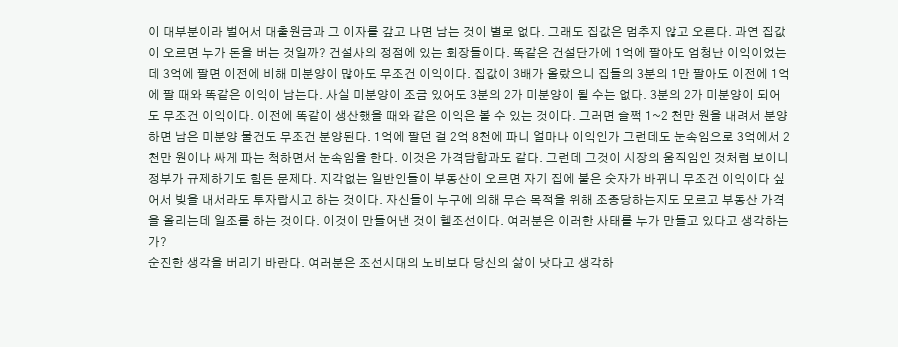이 대부분이라 벌어서 대출원금과 그 이자를 갚고 나면 남는 것이 별로 없다. 그래도 집값은 멈추지 않고 오른다. 과연 집값이 오르면 누가 돈을 버는 것일까? 건설사의 정점에 있는 회장들이다. 똑같은 건설단가에 1억에 팔아도 엄청난 이익이었는데 3억에 팔면 이전에 비해 미분양이 많아도 무조건 이익이다. 집값이 3배가 올랐으니 집들의 3분의 1만 팔아도 이전에 1억에 팔 때와 똑같은 이익이 남는다. 사실 미분양이 조금 있어도 3분의 2가 미분양이 될 수는 없다. 3분의 2가 미분양이 되어도 무조건 이익이다. 이전에 똑같이 생산했을 때와 같은 이익은 볼 수 있는 것이다. 그러면 슬쩍 1~2 천만 원을 내려서 분양하면 남은 미분양 물건도 무조건 분양된다. 1억에 팔던 걸 2억 8천에 파니 얼마나 이익인가 그런데도 눈속임으로 3억에서 2천만 원이나 싸게 파는 척하면서 눈속임을 한다. 이것은 가격담합과도 같다. 그런데 그것이 시장의 움직임인 것처럼 보이니 정부가 규제하기도 힘든 문제다. 지각없는 일반인들이 부동산이 오르면 자기 집에 붙은 숫자가 바뀌니 무조건 이익이다 싶어서 빚을 내서라도 투자랍시고 하는 것이다. 자신들이 누구에 의해 무슨 목적을 위해 조종당하는지도 모르고 부동산 가격을 올리는데 일조를 하는 것이다. 이것이 만들어낸 것이 헬조선이다. 여러분은 이러한 사태를 누가 만들고 있다고 생각하는가?
순진한 생각을 버리기 바란다. 여러분은 조선시대의 노비보다 당신의 삶이 낫다고 생각하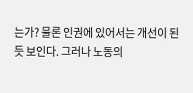는가? 물론 인권에 있어서는 개선이 된 듯 보인다. 그러나 노동의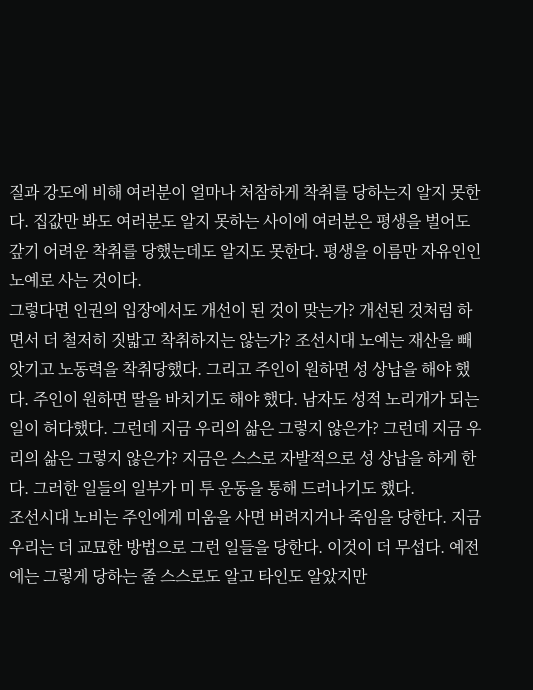질과 강도에 비해 여러분이 얼마나 처참하게 착취를 당하는지 알지 못한다. 집값만 봐도 여러분도 알지 못하는 사이에 여러분은 평생을 벌어도 갚기 어려운 착취를 당했는데도 알지도 못한다. 평생을 이름만 자유인인 노예로 사는 것이다.
그렇다면 인권의 입장에서도 개선이 된 것이 맞는가? 개선된 것처럼 하면서 더 철저히 짓밟고 착취하지는 않는가? 조선시대 노예는 재산을 빼앗기고 노동력을 착취당했다. 그리고 주인이 원하면 성 상납을 해야 했다. 주인이 원하면 딸을 바치기도 해야 했다. 남자도 성적 노리개가 되는 일이 허다했다. 그런데 지금 우리의 삶은 그렇지 않은가? 그런데 지금 우리의 삶은 그렇지 않은가? 지금은 스스로 자발적으로 성 상납을 하게 한다. 그러한 일들의 일부가 미 투 운동을 통해 드러나기도 했다.
조선시대 노비는 주인에게 미움을 사면 버려지거나 죽임을 당한다. 지금 우리는 더 교묘한 방법으로 그런 일들을 당한다. 이것이 더 무섭다. 예전에는 그렇게 당하는 줄 스스로도 알고 타인도 알았지만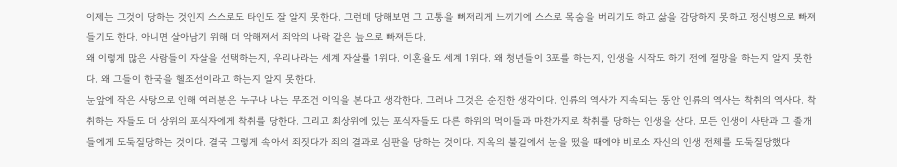이제는 그것이 당하는 것인지 스스로도 타인도 잘 알지 못한다. 그런데 당해보면 그 고통을 뼈저리게 느끼기에 스스로 목숨을 버리기도 하고 삶을 감당하지 못하고 정신병으로 빠져들기도 한다. 아니면 살아남기 위해 더 악해져서 죄악의 나락 같은 늪으로 빠져든다.
왜 이렇게 많은 사람들이 자살을 선택하는지, 우리나라는 세계 자살률 1위다. 이혼율도 세계 1위다. 왜 청년들이 3포를 하는지, 인생을 시작도 하기 전에 절망을 하는지 알지 못한다. 왜 그들이 한국을 헬조선이라고 하는지 알지 못한다.
눈앞에 작은 사탕으로 인해 여러분은 누구나 나는 무조건 이익을 본다고 생각한다. 그러나 그것은 순진한 생각이다. 인류의 역사가 지속되는 동안 인류의 역사는 착취의 역사다. 착취하는 자들도 더 상위의 포식자에게 착취를 당한다. 그리고 최상위에 있는 포식자들도 다른 하위의 먹이들과 마찬가지로 착취를 당하는 인생을 산다. 모든 인생이 사탄과 그 졸개들에게 도둑질당하는 것이다. 결국 그렇게 속아서 죄짓다가 죄의 결과로 심판을 당하는 것이다. 지옥의 불길에서 눈을 떴을 때에야 비로소 자신의 인생 전체를 도둑질당했다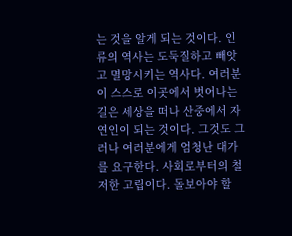는 것을 알게 되는 것이다. 인류의 역사는 도둑질하고 빼앗고 멸망시키는 역사다. 여러분이 스스로 이곳에서 벗어나는 길은 세상을 떠나 산중에서 자연인이 되는 것이다. 그것도 그러나 여러분에게 엄청난 대가를 요구한다. 사회로부터의 철저한 고립이다. 돌보아야 할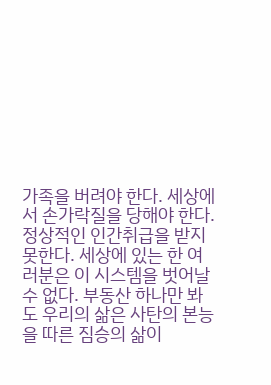가족을 버려야 한다. 세상에서 손가락질을 당해야 한다. 정상적인 인간취급을 받지 못한다. 세상에 있는 한 여러분은 이 시스템을 벗어날 수 없다. 부동산 하나만 봐도 우리의 삶은 사탄의 본능을 따른 짐승의 삶이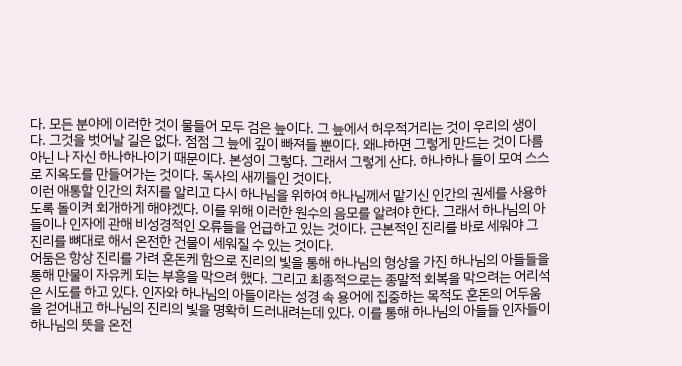다. 모든 분야에 이러한 것이 물들어 모두 검은 늪이다. 그 늪에서 허우적거리는 것이 우리의 생이다. 그것을 벗어날 길은 없다. 점점 그 늪에 깊이 빠져들 뿐이다. 왜냐하면 그렇게 만드는 것이 다름 아닌 나 자신 하나하나이기 때문이다. 본성이 그렇다. 그래서 그렇게 산다. 하나하나 들이 모여 스스로 지옥도를 만들어가는 것이다. 독사의 새끼들인 것이다.
이런 애통할 인간의 처지를 알리고 다시 하나님을 위하여 하나님께서 맡기신 인간의 권세를 사용하도록 돌이켜 회개하게 해야겠다. 이를 위해 이러한 원수의 음모를 알려야 한다. 그래서 하나님의 아들이나 인자에 관해 비성경적인 오류들을 언급하고 있는 것이다. 근본적인 진리를 바로 세워야 그 진리를 뼈대로 해서 온전한 건물이 세워질 수 있는 것이다.
어둠은 항상 진리를 가려 혼돈케 함으로 진리의 빛을 통해 하나님의 형상을 가진 하나님의 아들들을 통해 만물이 자유케 되는 부흥을 막으려 했다. 그리고 최종적으로는 종말적 회복을 막으려는 어리석은 시도를 하고 있다. 인자와 하나님의 아들이라는 성경 속 용어에 집중하는 목적도 혼돈의 어두움을 걷어내고 하나님의 진리의 빛을 명확히 드러내려는데 있다. 이를 통해 하나님의 아들들 인자들이 하나님의 뜻을 온전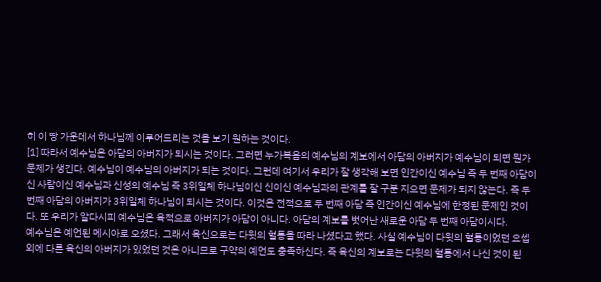히 이 땅 가운데서 하나님께 이루어드리는 것을 보기 원하는 것이다.
[1] 따라서 예수님은 아담의 아버지가 되시는 것이다. 그러면 누가복음의 예수님의 계보에서 아담의 아버지가 예수님이 되면 뭔가 문제가 생긴다. 예수님이 예수님의 아버지가 되는 것이다. 그런데 여기서 우리가 잘 생각해 보면 인간이신 예수님 즉 두 번째 아담이신 사람이신 예수님과 신성의 예수님 즉 3위일체 하나님이신 신이신 예수님과의 관계를 잘 구분 지으면 문제가 되지 않는다. 즉 두 번째 아담의 아버지가 3위일체 하나님이 되시는 것이다. 이것은 전적으로 두 번째 아담 즉 인간이신 예수님에 한정된 문제인 것이다. 또 우리가 알다시피 예수님은 육적으로 아버지가 아담이 아니다. 아담의 계보를 벗어난 새로운 아담 두 번째 아담이시다.
예수님은 예언된 메시아로 오셨다. 그래서 육신으로는 다윗의 혈통을 따라 나셨다고 했다. 사실 예수님이 다윗의 혈통이었던 요셉 외에 다른 육신의 아버지가 있었던 것은 아니므로 구약의 예언도 충족하신다. 즉 육신의 계보로는 다윗의 혈통에서 나신 것이 된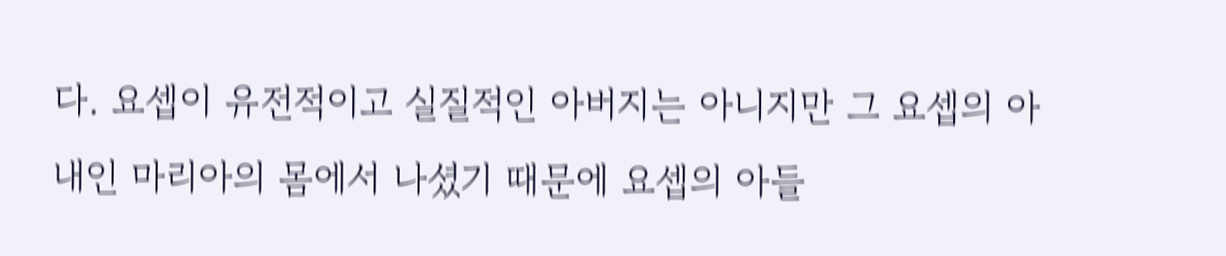다. 요셉이 유전적이고 실질적인 아버지는 아니지만 그 요셉의 아내인 마리아의 몸에서 나셨기 때문에 요셉의 아들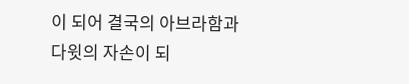이 되어 결국의 아브라함과 다윗의 자손이 되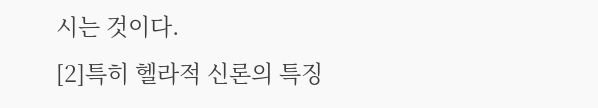시는 것이다.
[2]특히 헬라적 신론의 특징